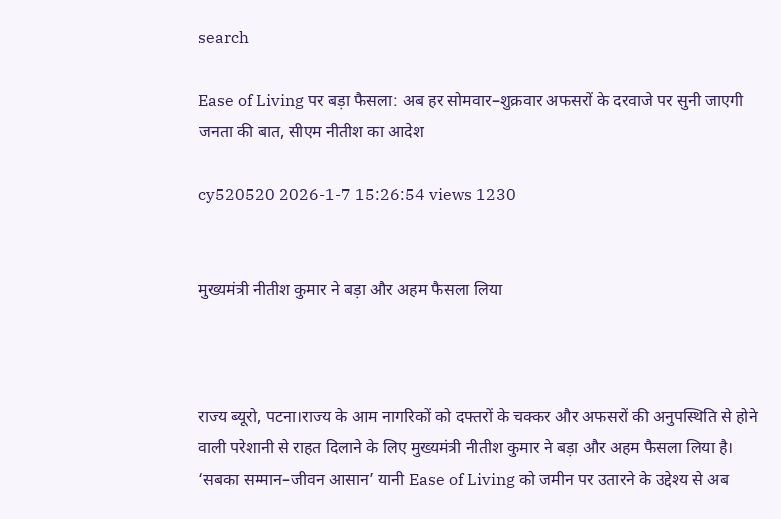search

Ease of Living पर बड़ा फैसला: अब हर सोमवार–शुक्रवार अफसरों के दरवाजे पर सुनी जाएगी जनता की बात, सीएम नीतीश का आदेश

cy520520 2026-1-7 15:26:54 views 1230


मुख्यमंत्री नीतीश कुमार ने बड़ा और अहम फैसला लिया



राज्य ब्यूरो, पटना।राज्य के आम नागरिकों को दफ्तरों के चक्कर और अफसरों की अनुपस्थिति से होने वाली परेशानी से राहत दिलाने के लिए मुख्यमंत्री नीतीश कुमार ने बड़ा और अहम फैसला लिया है। ‘सबका सम्मान–जीवन आसान’ यानी Ease of Living को जमीन पर उतारने के उद्देश्य से अब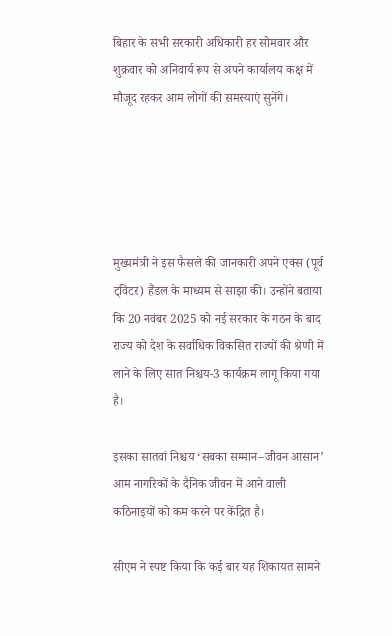बिहार के सभी सरकारी अधिकारी हर सोमवार और शुक्रवार को अनिवार्य रूप से अपने कार्यालय कक्ष में मौजूद रहकर आम लोगों की समस्याएं सुनेंगे।





मुख्यमंत्री ने इस फैसले की जानकारी अपने एक्स (पूर्व ट्विटर) हैंडल के माध्यम से साझा की। उन्होंने बताया कि 20 नवंबर 2025 को नई सरकार के गठन के बाद राज्य को देश के सर्वाधिक विकसित राज्यों की श्रेणी में लाने के लिए सात निश्चय-3 कार्यक्रम लागू किया गया है।

इसका सातवां निश्चय ‘सबका सम्मान–जीवन आसान’ आम नागरिकों के दैनिक जीवन में आने वाली कठिनाइयों को कम करने पर केंद्रित है।

सीएम ने स्पष्ट किया कि कई बार यह शिकायत सामने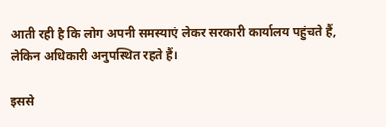आती रही है कि लोग अपनी समस्याएं लेकर सरकारी कार्यालय पहुंचते हैं, लेकिन अधिकारी अनुपस्थित रहते हैं।

इससे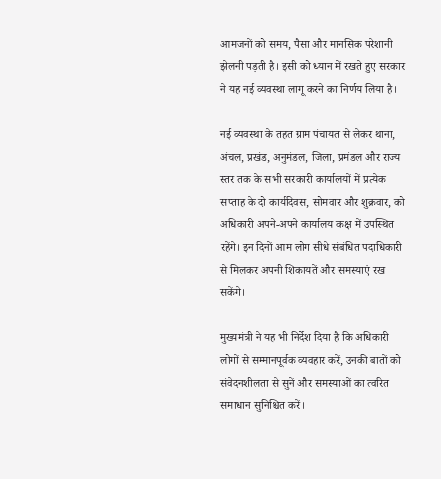आमजनों को समय, पैसा और मानसिक परेशानी झेलनी पड़ती है। इसी को ध्यान में रखते हुए सरकार ने यह नई व्यवस्था लागू करने का निर्णय लिया है।

नई व्यवस्था के तहत ग्राम पंचायत से लेकर थाना, अंचल, प्रखंड, अनुमंडल, जिला, प्रमंडल और राज्य स्तर तक के सभी सरकारी कार्यालयों में प्रत्येक सप्ताह के दो कार्यदिवस, सोमवार और शुक्रवार, को अधिकारी अपने-अपने कार्यालय कक्ष में उपस्थित रहेंगे। इन दिनों आम लोग सीधे संबंधित पदाधिकारी से मिलकर अपनी शिकायतें और समस्याएं रख सकेंगे।

मुख्यमंत्री ने यह भी निर्देश दिया है कि अधिकारी लोगों से सम्मानपूर्वक व्यवहार करें, उनकी बातों को संवेदनशीलता से सुनें और समस्याओं का त्वरित समाधान सुनिश्चित करें।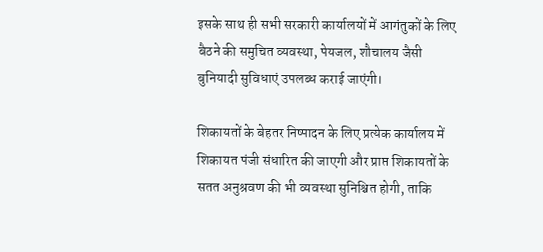इसके साथ ही सभी सरकारी कार्यालयों में आगंतुकों के लिए बैठने की समुचित व्यवस्था, पेयजल, शौचालय जैसी बुनियादी सुविधाएं उपलब्ध कराई जाएंगी।

शिकायतों के बेहतर निष्पादन के लिए प्रत्येक कार्यालय में शिकायत पंजी संधारित की जाएगी और प्राप्त शिकायतों के सतत अनुश्रवण की भी व्यवस्था सुनिश्चित होगी, ताकि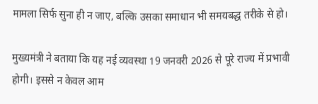मामला सिर्फ सुना ही न जाए, बल्कि उसका समाधान भी समयबद्ध तरीके से हो।

मुख्यमंत्री ने बताया कि यह नई व्यवस्था 19 जनवरी 2026 से पूरे राज्य में प्रभावी होगी। इससे न केवल आम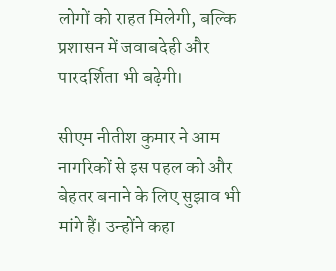लोगों को राहत मिलेगी, बल्कि प्रशासन में जवाबदेही और पारदर्शिता भी बढ़ेगी।

सीएम नीतीश कुमार ने आम नागरिकों से इस पहल को और बेहतर बनाने के लिए सुझाव भी मांगे हैं। उन्होंने कहा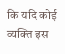कि यदि कोई व्यक्ति इस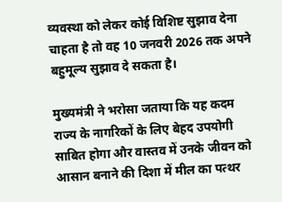व्यवस्था को लेकर कोई विशिष्ट सुझाव देना चाहता है तो वह 10 जनवरी 2026 तक अपने बहुमूल्य सुझाव दे सकता है।

मुख्यमंत्री ने भरोसा जताया कि यह कदम राज्य के नागरिकों के लिए बेहद उपयोगी साबित होगा और वास्तव में उनके जीवन को आसान बनाने की दिशा में मील का पत्थर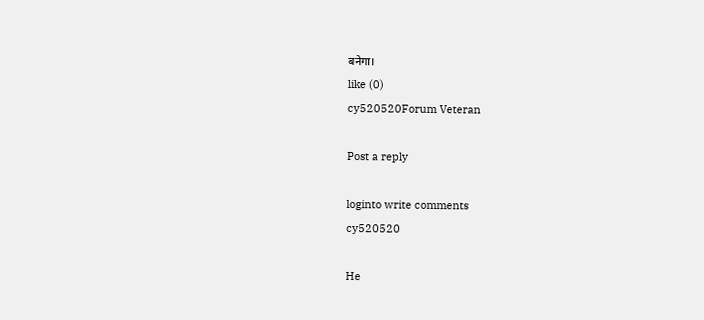बनेगा।
like (0)
cy520520Forum Veteran

Post a reply

loginto write comments
cy520520

He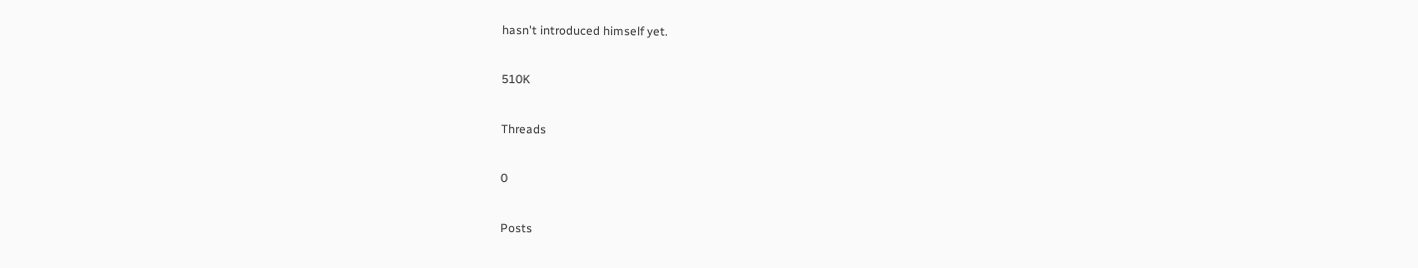hasn't introduced himself yet.

510K

Threads

0

Posts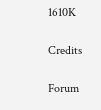1610K

Credits

Forum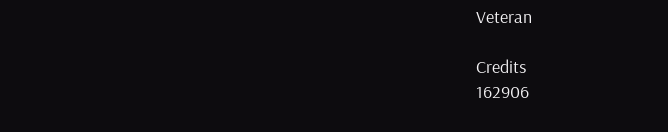Veteran

Credits
162906